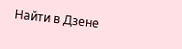Найти в Дзене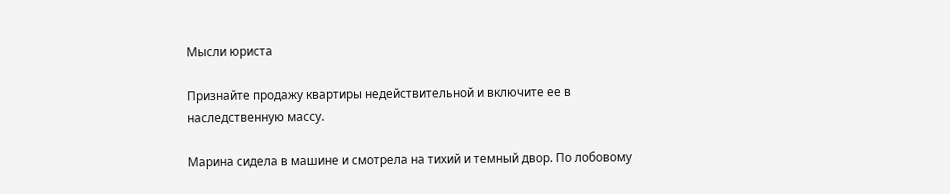Мысли юриста

Признайте продажу квартиры недействительной и включите ее в наследственную массу.

Марина сидела в машине и смотрела на тихий и темный двор. По лобовому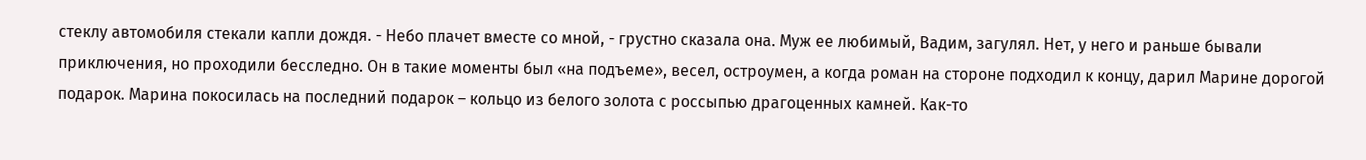стеклу автомобиля стекали капли дождя. - Небо плачет вместе со мной, - грустно сказала она. Муж ее любимый, Вадим, загулял. Нет, у него и раньше бывали приключения, но проходили бесследно. Он в такие моменты был «на подъеме», весел, остроумен, а когда роман на стороне подходил к концу, дарил Марине дорогой подарок. Марина покосилась на последний подарок – кольцо из белого золота с россыпью драгоценных камней. Как-то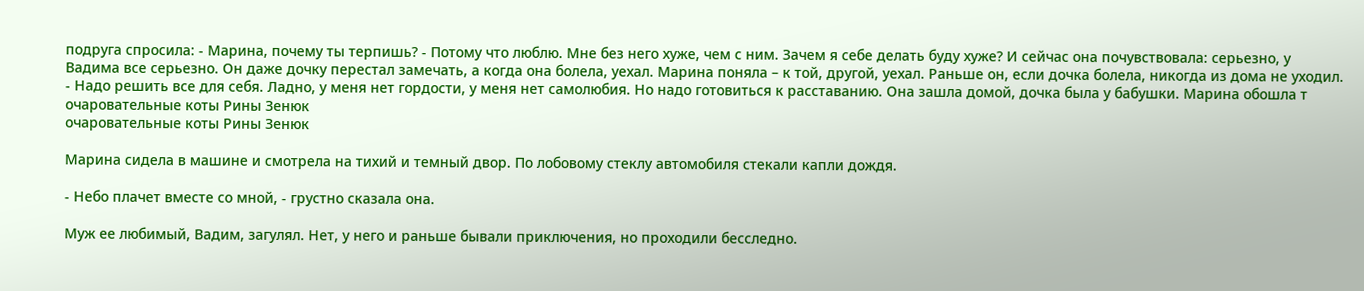подруга спросила: - Марина, почему ты терпишь? - Потому что люблю. Мне без него хуже, чем с ним. Зачем я себе делать буду хуже? И сейчас она почувствовала: серьезно, у Вадима все серьезно. Он даже дочку перестал замечать, а когда она болела, уехал. Марина поняла – к той, другой, уехал. Раньше он, если дочка болела, никогда из дома не уходил. - Надо решить все для себя. Ладно, у меня нет гордости, у меня нет самолюбия. Но надо готовиться к расставанию. Она зашла домой, дочка была у бабушки. Марина обошла т
очаровательные коты Рины Зенюк
очаровательные коты Рины Зенюк

Марина сидела в машине и смотрела на тихий и темный двор. По лобовому стеклу автомобиля стекали капли дождя.

- Небо плачет вместе со мной, - грустно сказала она.

Муж ее любимый, Вадим, загулял. Нет, у него и раньше бывали приключения, но проходили бесследно.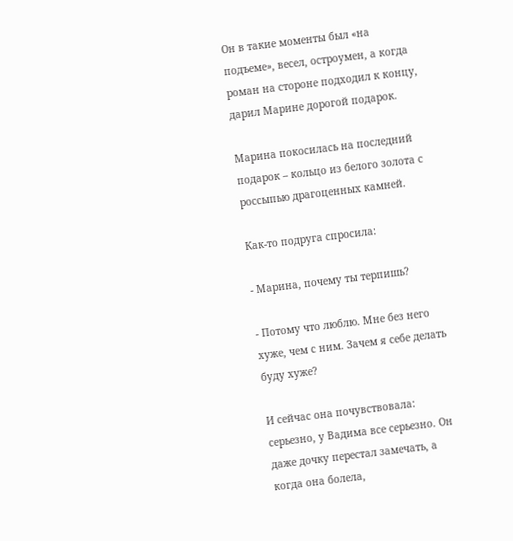Он в такие моменты был «на подъеме», весел, остроумен, а когда роман на стороне подходил к концу, дарил Марине дорогой подарок.

Марина покосилась на последний подарок – кольцо из белого золота с россыпью драгоценных камней.

Как-то подруга спросила:

- Марина, почему ты терпишь?

- Потому что люблю. Мне без него хуже, чем с ним. Зачем я себе делать буду хуже?

И сейчас она почувствовала: серьезно, у Вадима все серьезно. Он даже дочку перестал замечать, а когда она болела,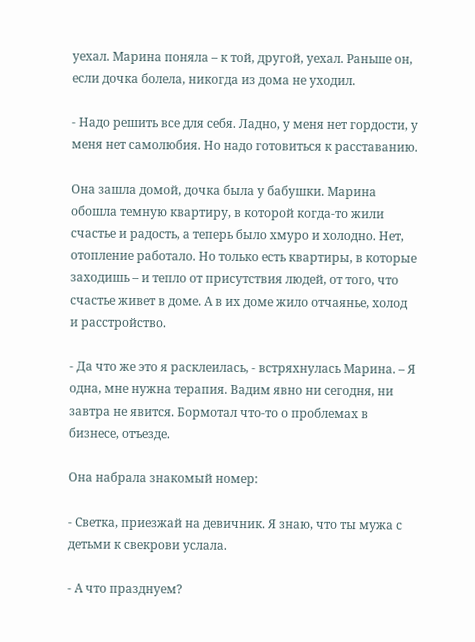уехал. Марина поняла – к той, другой, уехал. Раньше он, если дочка болела, никогда из дома не уходил.

- Надо решить все для себя. Ладно, у меня нет гордости, у меня нет самолюбия. Но надо готовиться к расставанию.

Она зашла домой, дочка была у бабушки. Марина обошла темную квартиру, в которой когда-то жили счастье и радость, а теперь было хмуро и холодно. Нет, отопление работало. Но только есть квартиры, в которые заходишь – и тепло от присутствия людей, от того, что счастье живет в доме. А в их доме жило отчаянье, холод и расстройство.

- Да что же это я расклеилась, - встряхнулась Марина. – Я одна, мне нужна терапия. Вадим явно ни сегодня, ни завтра не явится. Бормотал что-то о проблемах в бизнесе, отъезде.

Она набрала знакомый номер:

- Светка, приезжай на девичник. Я знаю, что ты мужа с детьми к свекрови услала.

- А что празднуем?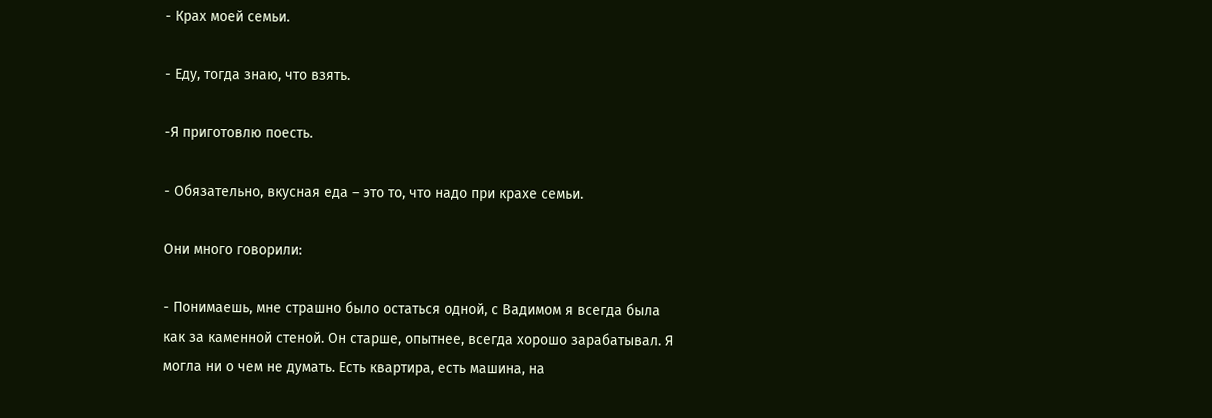- Крах моей семьи.

- Еду, тогда знаю, что взять.

-Я приготовлю поесть.

- Обязательно, вкусная еда – это то, что надо при крахе семьи.

Они много говорили:

- Понимаешь, мне страшно было остаться одной, с Вадимом я всегда была как за каменной стеной. Он старше, опытнее, всегда хорошо зарабатывал. Я могла ни о чем не думать. Есть квартира, есть машина, на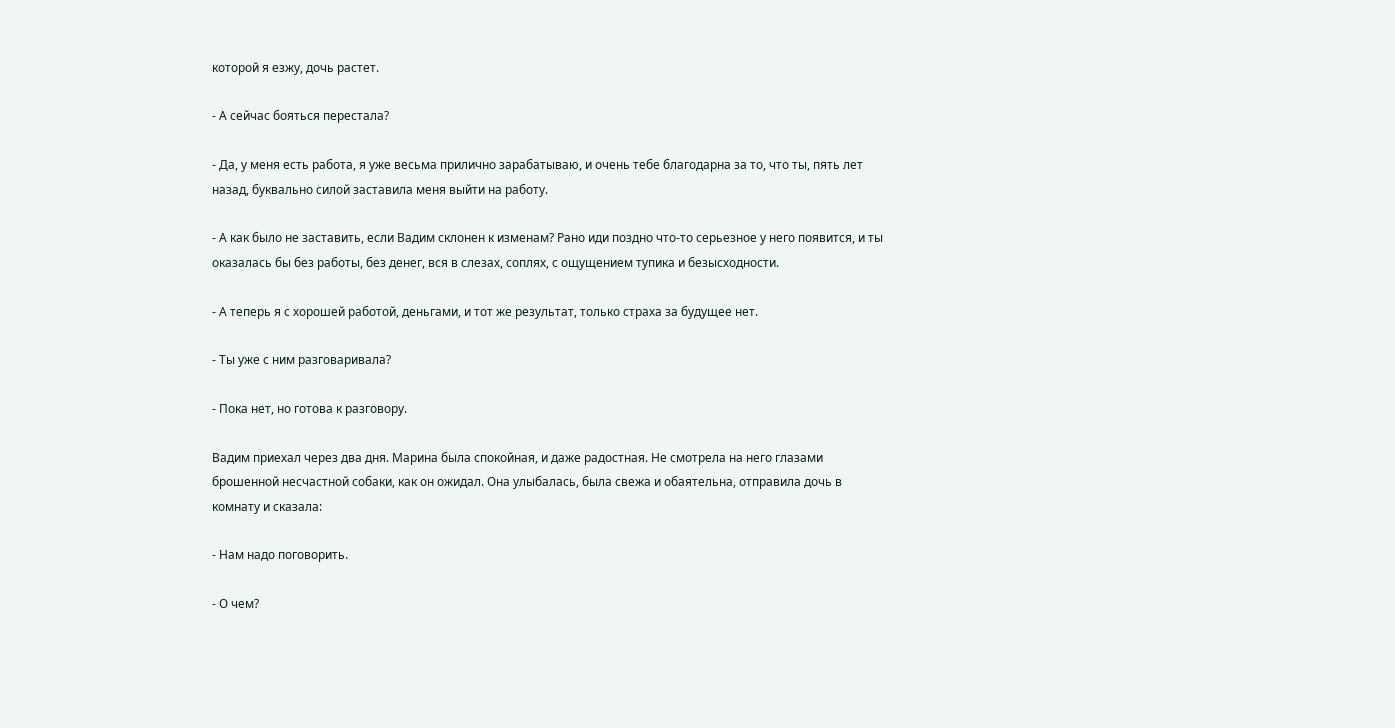которой я езжу, дочь растет.

- А сейчас бояться перестала?

- Да, у меня есть работа, я уже весьма прилично зарабатываю, и очень тебе благодарна за то, что ты, пять лет назад, буквально силой заставила меня выйти на работу.

- А как было не заставить, если Вадим склонен к изменам? Рано иди поздно что-то серьезное у него появится, и ты оказалась бы без работы, без денег, вся в слезах, соплях, с ощущением тупика и безысходности.

- А теперь я с хорошей работой, деньгами, и тот же результат, только страха за будущее нет.

- Ты уже с ним разговаривала?

- Пока нет, но готова к разговору.

Вадим приехал через два дня. Марина была спокойная, и даже радостная. Не смотрела на него глазами брошенной несчастной собаки, как он ожидал. Она улыбалась, была свежа и обаятельна, отправила дочь в комнату и сказала:

- Нам надо поговорить.

- О чем?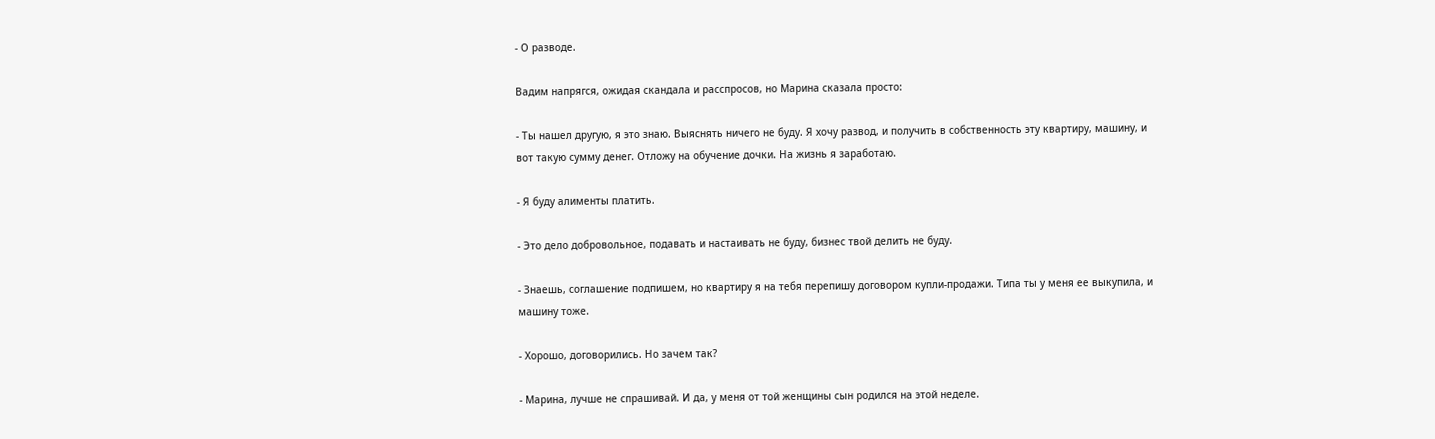- О разводе.

Вадим напрягся, ожидая скандала и расспросов, но Марина сказала просто:

- Ты нашел другую, я это знаю. Выяснять ничего не буду. Я хочу развод, и получить в собственность эту квартиру, машину, и вот такую сумму денег. Отложу на обучение дочки. На жизнь я заработаю.

- Я буду алименты платить.

- Это дело добровольное, подавать и настаивать не буду, бизнес твой делить не буду.

- Знаешь, соглашение подпишем, но квартиру я на тебя перепишу договором купли-продажи. Типа ты у меня ее выкупила, и машину тоже.

- Хорошо, договорились. Но зачем так?

- Марина, лучше не спрашивай. И да, у меня от той женщины сын родился на этой неделе.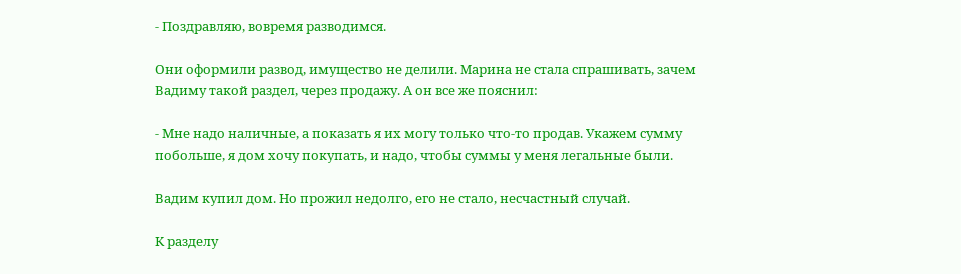- Поздравляю, вовремя разводимся.

Они оформили развод, имущество не делили. Марина не стала спрашивать, зачем Вадиму такой раздел, через продажу. А он все же пояснил:

- Мне надо наличные, а показать я их могу только что-то продав. Укажем сумму побольше, я дом хочу покупать, и надо, чтобы суммы у меня легальные были.

Вадим купил дом. Но прожил недолго, его не стало, несчастный случай.

К разделу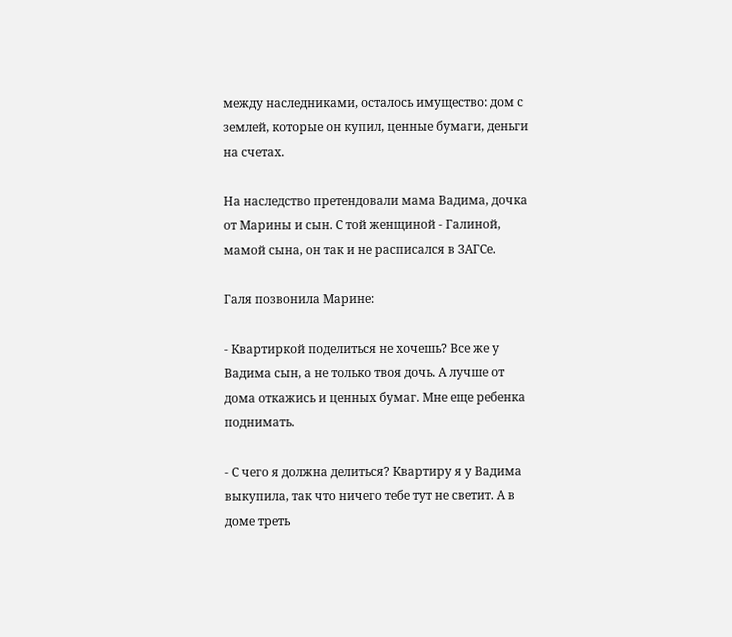между наследниками, осталось имущество: дом с землей, которые он купил, ценные бумаги, деньги на счетах.

На наследство претендовали мама Вадима, дочка от Марины и сын. С той женщиной - Галиной, мамой сына, он так и не расписался в ЗАГСе.

Галя позвонила Марине:

- Квартиркой поделиться не хочешь? Все же у Вадима сын, а не только твоя дочь. А лучше от дома откажись и ценных бумаг. Мне еще ребенка поднимать.

- С чего я должна делиться? Квартиру я у Вадима выкупила, так что ничего тебе тут не светит. А в доме треть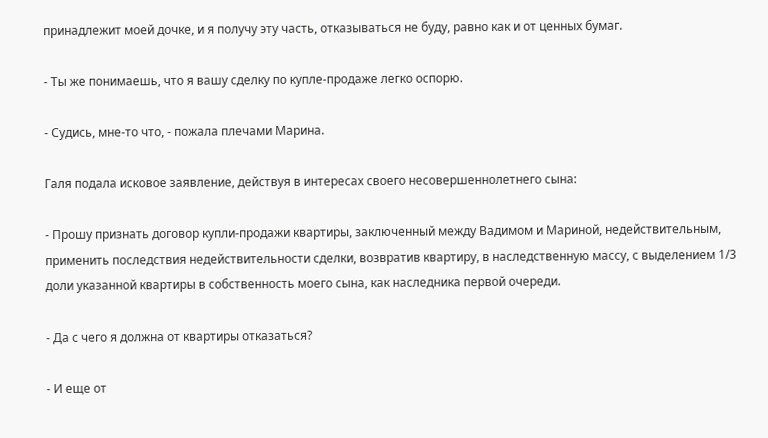принадлежит моей дочке, и я получу эту часть, отказываться не буду, равно как и от ценных бумаг.

- Ты же понимаешь, что я вашу сделку по купле-продаже легко оспорю.

- Судись, мне-то что, - пожала плечами Марина.

Галя подала исковое заявление, действуя в интересах своего несовершеннолетнего сына:

- Прошу признать договор купли-продажи квартиры, заключенный между Вадимом и Мариной, недействительным, применить последствия недействительности сделки, возвратив квартиру, в наследственную массу, с выделением 1/3 доли указанной квартиры в собственность моего сына, как наследника первой очереди.

- Да с чего я должна от квартиры отказаться?

- И еще от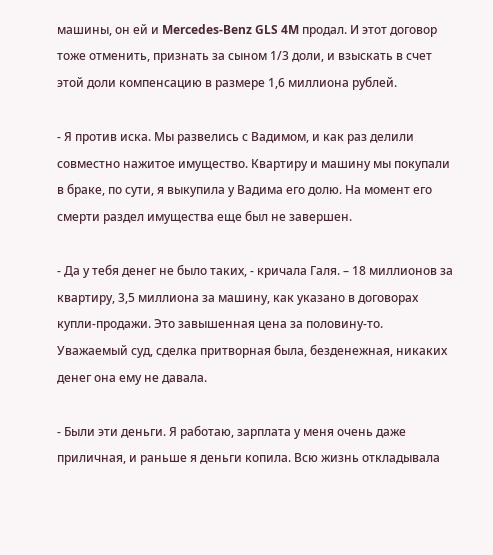машины, он ей и Mercedes-Benz GLS 4M продал. И этот договор тоже отменить, признать за сыном 1/3 доли, и взыскать в счет этой доли компенсацию в размере 1,6 миллиона рублей.

- Я против иска. Мы развелись с Вадимом, и как раз делили совместно нажитое имущество. Квартиру и машину мы покупали в браке, по сути, я выкупила у Вадима его долю. На момент его смерти раздел имущества еще был не завершен.

- Да у тебя денег не было таких, - кричала Галя. – 18 миллионов за квартиру, 3,5 миллиона за машину, как указано в договорах купли-продажи. Это завышенная цена за половину-то. Уважаемый суд, сделка притворная была, безденежная, никаких денег она ему не давала.

- Были эти деньги. Я работаю, зарплата у меня очень даже приличная, и раньше я деньги копила. Всю жизнь откладывала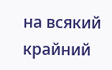на всякий крайний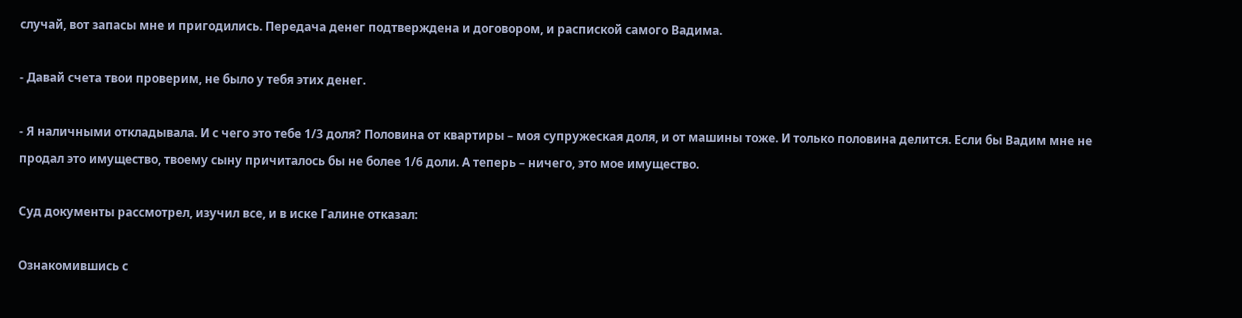случай, вот запасы мне и пригодились. Передача денег подтверждена и договором, и распиской самого Вадима.

- Давай счета твои проверим, не было у тебя этих денег.

- Я наличными откладывала. И с чего это тебе 1/3 доля? Половина от квартиры – моя супружеская доля, и от машины тоже. И только половина делится. Если бы Вадим мне не продал это имущество, твоему сыну причиталось бы не более 1/6 доли. А теперь – ничего, это мое имущество.

Суд документы рассмотрел, изучил все, и в иске Галине отказал:

Ознакомившись с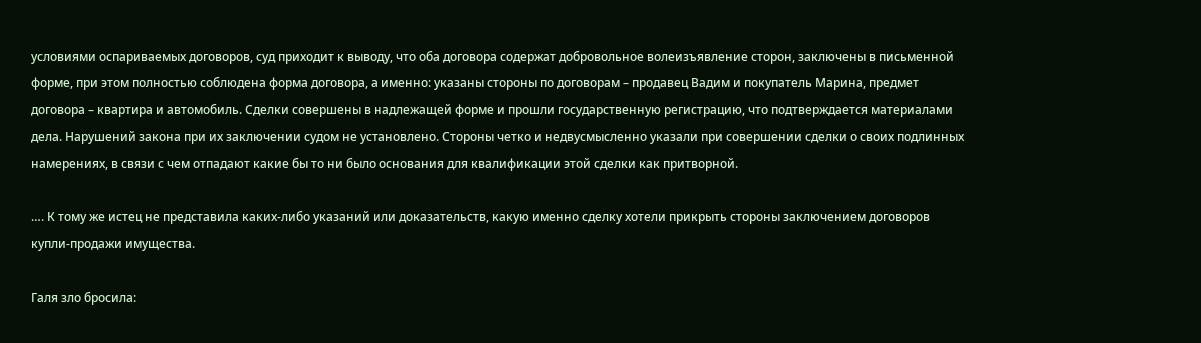условиями оспариваемых договоров, суд приходит к выводу, что оба договора содержат добровольное волеизъявление сторон, заключены в письменной форме, при этом полностью соблюдена форма договора, а именно: указаны стороны по договорам – продавец Вадим и покупатель Марина, предмет договора – квартира и автомобиль. Сделки совершены в надлежащей форме и прошли государственную регистрацию, что подтверждается материалами дела. Нарушений закона при их заключении судом не установлено. Стороны четко и недвусмысленно указали при совершении сделки о своих подлинных намерениях, в связи с чем отпадают какие бы то ни было основания для квалификации этой сделки как притворной.

…. К тому же истец не представила каких-либо указаний или доказательств, какую именно сделку хотели прикрыть стороны заключением договоров купли-продажи имущества.

Галя зло бросила: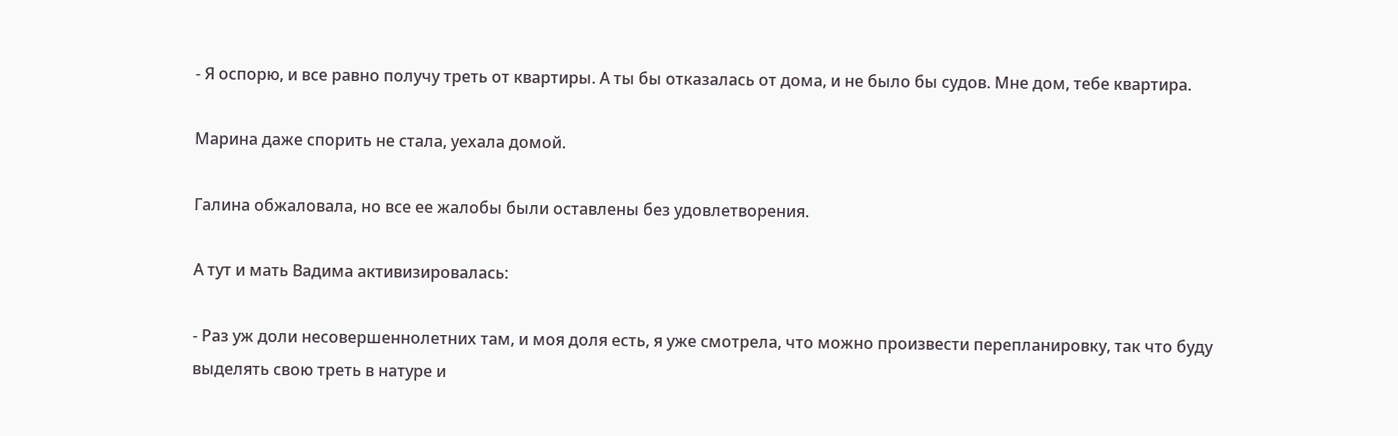- Я оспорю, и все равно получу треть от квартиры. А ты бы отказалась от дома, и не было бы судов. Мне дом, тебе квартира.

Марина даже спорить не стала, уехала домой.

Галина обжаловала, но все ее жалобы были оставлены без удовлетворения.

А тут и мать Вадима активизировалась:

- Раз уж доли несовершеннолетних там, и моя доля есть, я уже смотрела, что можно произвести перепланировку, так что буду выделять свою треть в натуре и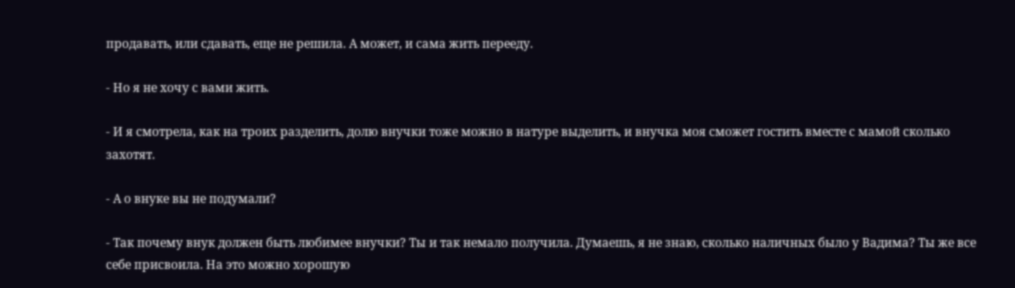продавать, или сдавать, еще не решила. А может, и сама жить перееду.

- Но я не хочу с вами жить.

- И я смотрела, как на троих разделить, долю внучки тоже можно в натуре выделить, и внучка моя сможет гостить вместе с мамой сколько захотят.

- А о внуке вы не подумали?

- Так почему внук должен быть любимее внучки? Ты и так немало получила. Думаешь, я не знаю, сколько наличных было у Вадима? Ты же все себе присвоила. На это можно хорошую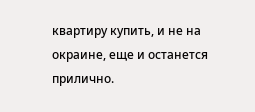квартиру купить, и не на окраине, еще и останется прилично.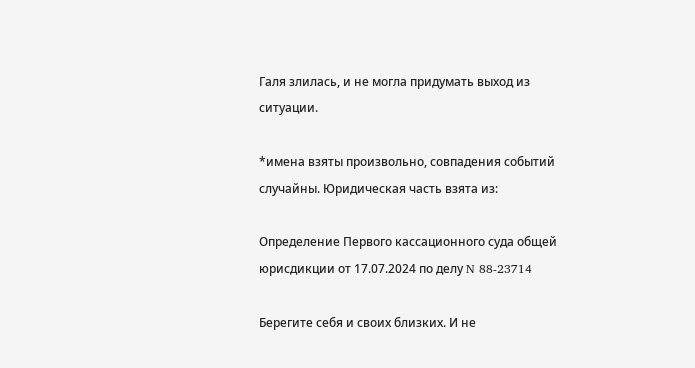Галя злилась, и не могла придумать выход из ситуации.

*имена взяты произвольно, совпадения событий случайны. Юридическая часть взята из:

Определение Первого кассационного суда общей юрисдикции от 17.07.2024 по делу N 88-23714

Берегите себя и своих близких. И не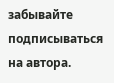забывайте подписываться на автора.